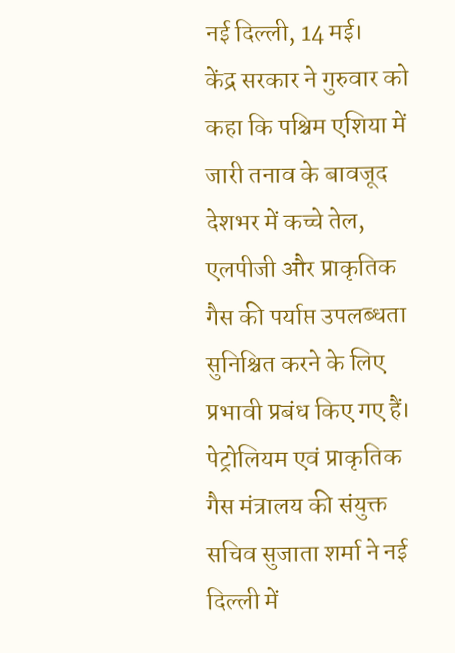नई दिल्ली, 14 मई।
केंद्र सरकार ने गुरुवार को कहा कि पश्चिम एशिया में जारी तनाव के बावजूद देशभर में कच्चे तेल, एलपीजी और प्राकृतिक गैस की पर्याप्त उपलब्धता सुनिश्चित करने के लिए प्रभावी प्रबंध किए गए हैं।
पेट्रोलियम एवं प्राकृतिक गैस मंत्रालय की संयुक्त सचिव सुजाता शर्मा ने नई दिल्ली में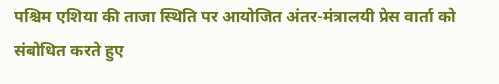पश्चिम एशिया की ताजा स्थिति पर आयोजित अंतर-मंत्रालयी प्रेस वार्ता को संबोधित करते हुए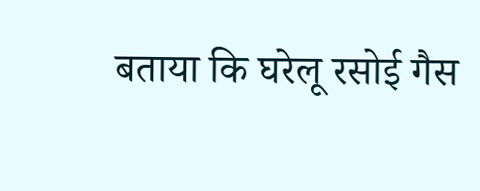बताया कि घरेलू रसोई गैस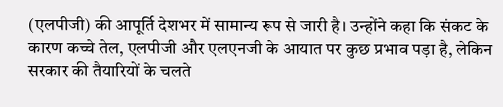(एलपीजी) की आपूर्ति देशभर में सामान्य रूप से जारी है। उन्होंने कहा कि संकट के कारण कच्चे तेल, एलपीजी और एलएनजी के आयात पर कुछ प्रभाव पड़ा है, लेकिन सरकार की तैयारियों के चलते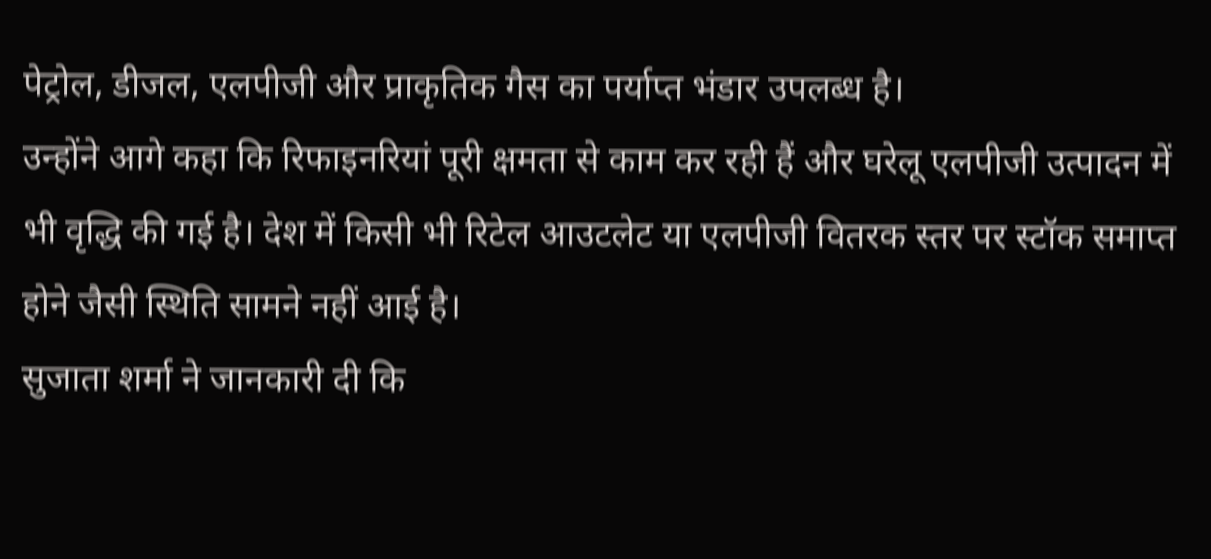पेट्रोल, डीजल, एलपीजी और प्राकृतिक गैस का पर्याप्त भंडार उपलब्ध है।
उन्होंने आगे कहा कि रिफाइनरियां पूरी क्षमता से काम कर रही हैं और घरेलू एलपीजी उत्पादन में भी वृद्धि की गई है। देश में किसी भी रिटेल आउटलेट या एलपीजी वितरक स्तर पर स्टॉक समाप्त होने जैसी स्थिति सामने नहीं आई है।
सुजाता शर्मा ने जानकारी दी कि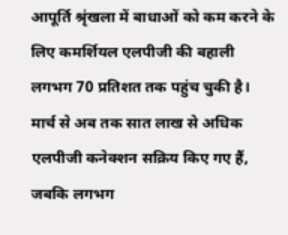आपूर्ति श्रृंखला में बाधाओं को कम करने के लिए कमर्शियल एलपीजी की बहाली लगभग 70 प्रतिशत तक पहुंच चुकी है। मार्च से अब तक सात लाख से अधिक एलपीजी कनेक्शन सक्रिय किए गए हैं, जबकि लगभग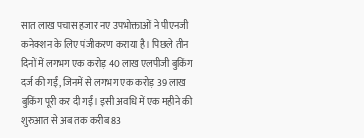सात लाख पचास हजार नए उपभोक्ताओं ने पीएनजी कनेक्शन के लिए पंजीकरण कराया है। पिछले तीन दिनों में लगभग एक करोड़ 40 लाख एलपीजी बुकिंग दर्ज की गईं, जिनमें से लगभग एक करोड़ 39 लाख बुकिंग पूरी कर दी गईं। इसी अवधि में एक महीने की शुरुआत से अब तक करीब 83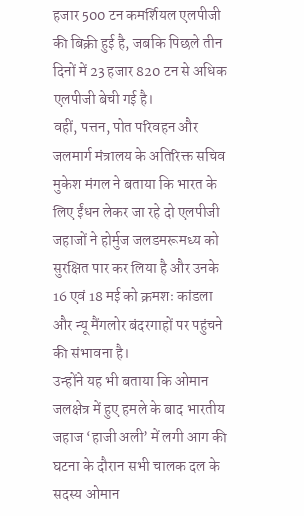हजार 500 टन कमर्शियल एलपीजी की बिक्री हुई है, जबकि पिछले तीन दिनों में 23 हजार 820 टन से अधिक एलपीजी बेची गई है।
वहीं, पत्तन, पोत परिवहन और जलमार्ग मंत्रालय के अतिरिक्त सचिव मुकेश मंगल ने बताया कि भारत के लिए ईंधन लेकर जा रहे दो एलपीजी जहाजों ने होर्मुज जलडमरूमध्य को सुरक्षित पार कर लिया है और उनके 16 एवं 18 मई को क्रमशः कांडला और न्यू मैंगलोर बंदरगाहों पर पहुंचने की संभावना है।
उन्होंने यह भी बताया कि ओमान जलक्षेत्र में हुए हमले के बाद भारतीय जहाज ‘हाजी अली’ में लगी आग की घटना के दौरान सभी चालक दल के सदस्य ओमान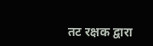तट रक्षक द्वारा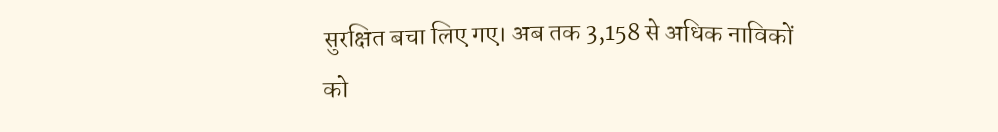सुरक्षित बचा लिए गए। अब तक 3,158 से अधिक नाविकों को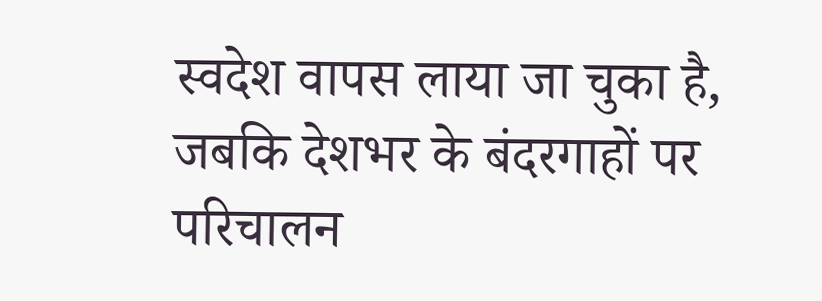स्वदेश वापस लाया जा चुका है, जबकि देशभर के बंदरगाहों पर परिचालन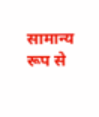सामान्य रूप से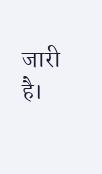जारी है।